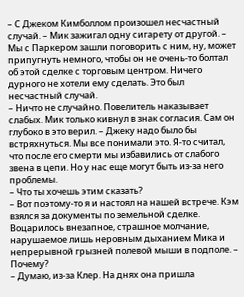– С Джеком Кимболлом произошел несчастный случай. – Мик зажигал одну сигарету от другой. – Мы с Паркером зашли поговорить с ним, ну, может припугнуть немного, чтобы он не очень-то болтал об этой сделке с торговым центром. Ничего дурного не хотели ему сделать. Это был несчастный случай.
– Ничто не случайно. Повелитель наказывает слабых. Мик только кивнул в знак согласия. Сам он глубоко в это верил. – Джеку надо было бы встряхнуться. Мы все понимали это. Я-то считал, что после его смерти мы избавились от слабого звена в цепи. Но у нас еще могут быть из-за него проблемы.
– Что ты хочешь этим сказать?
– Вот поэтому-то я и настоял на нашей встрече. Кэм взялся за документы по земельной сделке.
Воцарилось внезапное, страшное молчание, нарушаемое лишь неровным дыханием Мика и непрерывной грызней полевой мыши в подполе. – Почему?
– Думаю, из-за Клер. На днях она пришла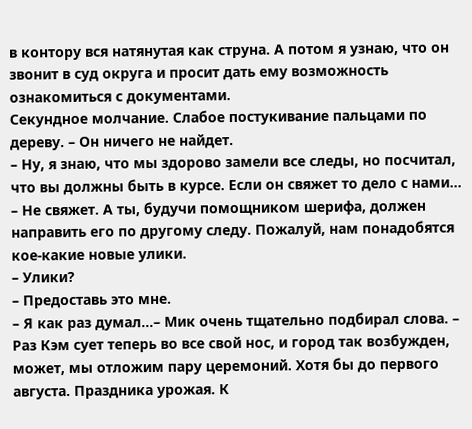в контору вся натянутая как струна. А потом я узнаю, что он звонит в суд округа и просит дать ему возможность ознакомиться с документами.
Секундное молчание. Слабое постукивание пальцами по дереву. – Он ничего не найдет.
– Ну, я знаю, что мы здорово замели все следы, но посчитал, что вы должны быть в курсе. Если он свяжет то дело с нами…
– Не свяжет. А ты, будучи помощником шерифа, должен направить его по другому следу. Пожалуй, нам понадобятся кое-какие новые улики.
– Улики?
– Предоставь это мне.
– Я как раз думал…– Мик очень тщательно подбирал слова. – Раз Кэм сует теперь во все свой нос, и город так возбужден, может, мы отложим пару церемоний. Хотя бы до первого августа. Праздника урожая. К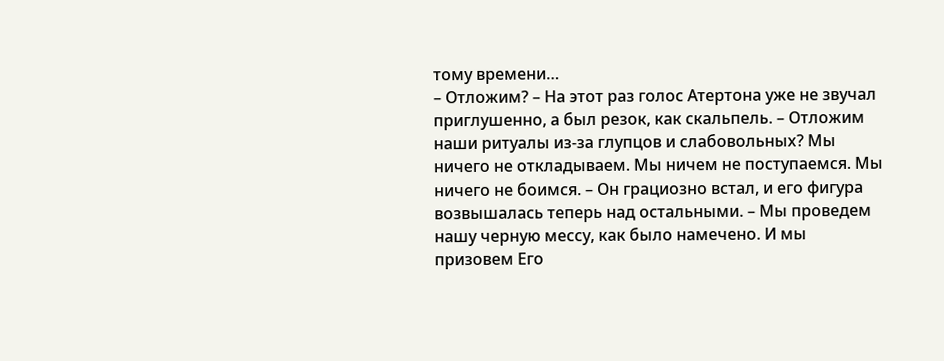тому времени…
– Отложим? – На этот раз голос Атертона уже не звучал приглушенно, а был резок, как скальпель. – Отложим наши ритуалы из-за глупцов и слабовольных? Мы ничего не откладываем. Мы ничем не поступаемся. Мы ничего не боимся. – Он грациозно встал, и его фигура возвышалась теперь над остальными. – Мы проведем нашу черную мессу, как было намечено. И мы призовем Его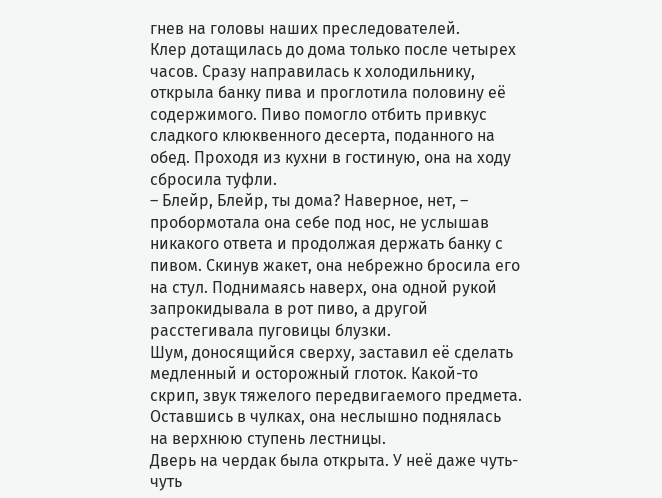гнев на головы наших преследователей.
Клер дотащилась до дома только после четырех часов. Сразу направилась к холодильнику, открыла банку пива и проглотила половину её содержимого. Пиво помогло отбить привкус сладкого клюквенного десерта, поданного на обед. Проходя из кухни в гостиную, она на ходу сбросила туфли.
– Блейр, Блейр, ты дома? Наверное, нет, – пробормотала она себе под нос, не услышав никакого ответа и продолжая держать банку с пивом. Скинув жакет, она небрежно бросила его на стул. Поднимаясь наверх, она одной рукой запрокидывала в рот пиво, а другой расстегивала пуговицы блузки.
Шум, доносящийся сверху, заставил её сделать медленный и осторожный глоток. Какой-то скрип, звук тяжелого передвигаемого предмета. Оставшись в чулках, она неслышно поднялась на верхнюю ступень лестницы.
Дверь на чердак была открыта. У неё даже чуть-чуть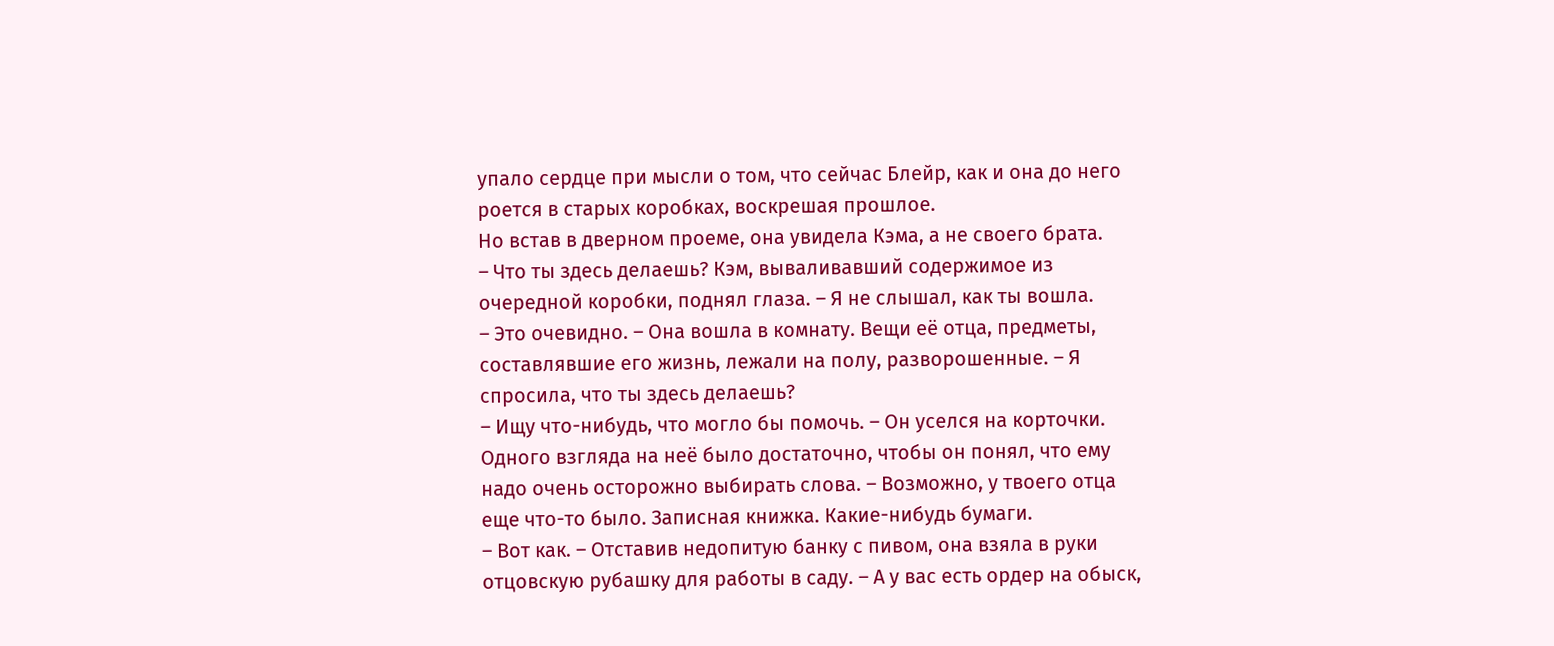упало сердце при мысли о том, что сейчас Блейр, как и она до него роется в старых коробках, воскрешая прошлое.
Но встав в дверном проеме, она увидела Кэма, а не своего брата.
– Что ты здесь делаешь? Кэм, вываливавший содержимое из очередной коробки, поднял глаза. – Я не слышал, как ты вошла.
– Это очевидно. – Она вошла в комнату. Вещи её отца, предметы, составлявшие его жизнь, лежали на полу, разворошенные. – Я спросила, что ты здесь делаешь?
– Ищу что-нибудь, что могло бы помочь. – Он уселся на корточки. Одного взгляда на неё было достаточно, чтобы он понял, что ему надо очень осторожно выбирать слова. – Возможно, у твоего отца еще что-то было. Записная книжка. Какие-нибудь бумаги.
– Вот как. – Отставив недопитую банку с пивом, она взяла в руки отцовскую рубашку для работы в саду. – А у вас есть ордер на обыск,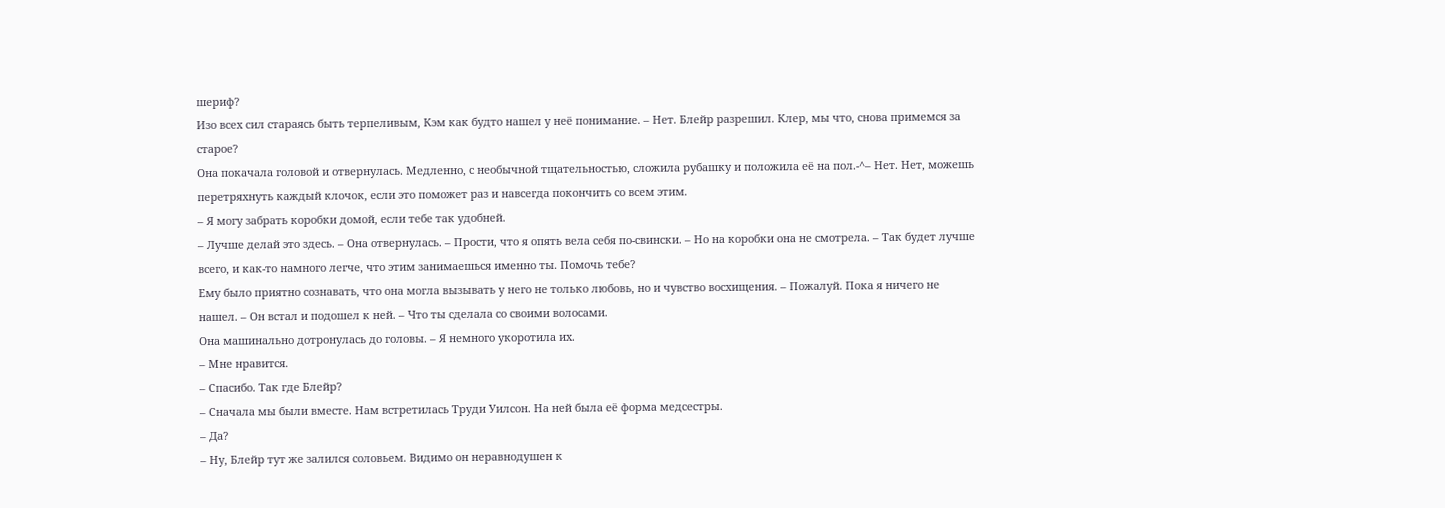шериф?
Изо всех сил стараясь быть терпеливым, Кэм как будто нашел у неё понимание. – Нет. Блейр разрешил. Клер, мы что, снова примемся за старое?
Она покачала головой и отвернулась. Медленно, с необычной тщательностью, сложила рубашку и положила её на пол.-^– Нет. Нет, можешь перетряхнуть каждый клочок, если это поможет раз и навсегда покончить со всем этим.
– Я могу забрать коробки домой, если тебе так удобней.
– Лучше делай это здесь. – Она отвернулась. – Прости, что я опять вела себя по-свински. – Но на коробки она не смотрела. – Так будет лучше всего, и как-то намного легче, что этим занимаешься именно ты. Помочь тебе?
Ему было приятно сознавать, что она могла вызывать у него не только любовь, но и чувство восхищения. – Пожалуй. Пока я ничего не нашел. – Он встал и подошел к ней. – Что ты сделала со своими волосами.
Она машинально дотронулась до головы. – Я немного укоротила их.
– Мне нравится.
– Спасибо. Так где Блейр?
– Сначала мы были вместе. Нам встретилась Труди Уилсон. На ней была её форма медсестры.
– Да?
– Ну, Блейр тут же залился соловьем. Видимо он неравнодушен к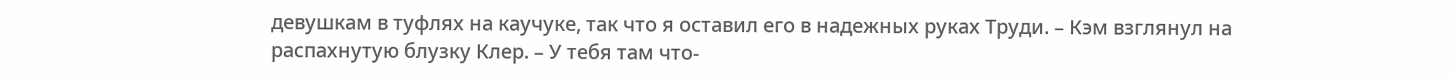девушкам в туфлях на каучуке, так что я оставил его в надежных руках Труди. – Кэм взглянул на распахнутую блузку Клер. – У тебя там что-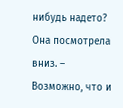нибудь надето?
Она посмотрела вниз. – Возможно, что и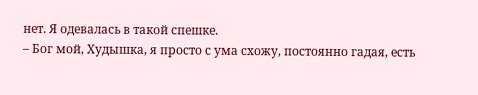нет. Я одевалась в такой спешке.
– Бог мой, Худышка, я просто с ума схожу, постоянно гадая, есть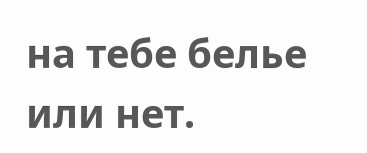на тебе белье или нет.